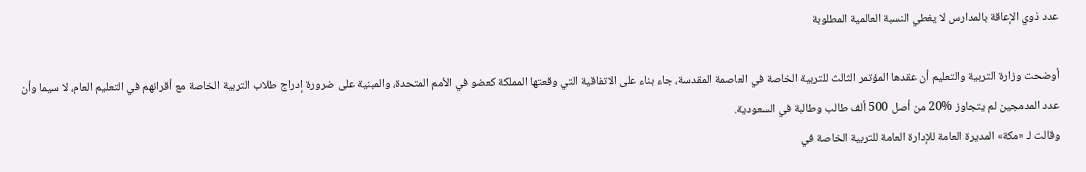عدد ذوي الإعاقة بالمدارس لا يغطي النسبة العالمية المطلوبة

أوضحت وزارة التربية والتعليم أن عقدها المؤتمر الثالث للتربية الخاصة في العاصمة المقدسة، جاء بناء على الاتفاقية التي وقعتها المملكة كعضو في الأمم المتحدة، والمبنية على ضرورة إدراج طلاب التربية الخاصة مع أقرانهم في التعليم العام، لا سيما وأن عدد المدمجين لم يتجاوز %20 من أصل 500 ألف طالب وطالبة في السعودية.
وقالت لـ «مكة» المديرة العامة للإدارة العامة للتربية الخاصة في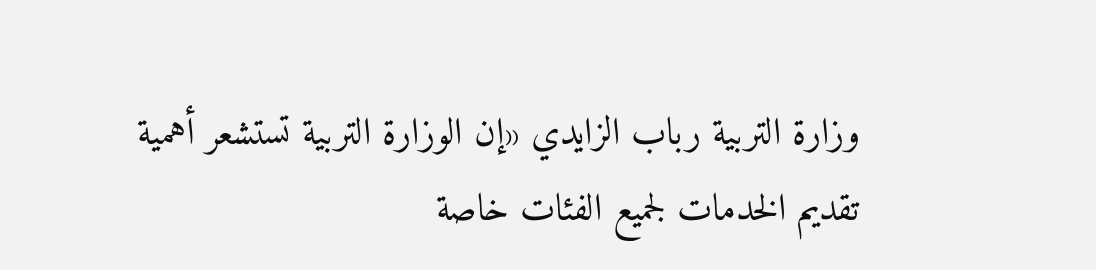وزارة التربية رباب الزايدي «إن الوزارة التربية تستشعر أهمية تقديم الخدمات لجميع الفئات خاصة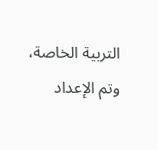التربية الخاصة، وتم الإعداد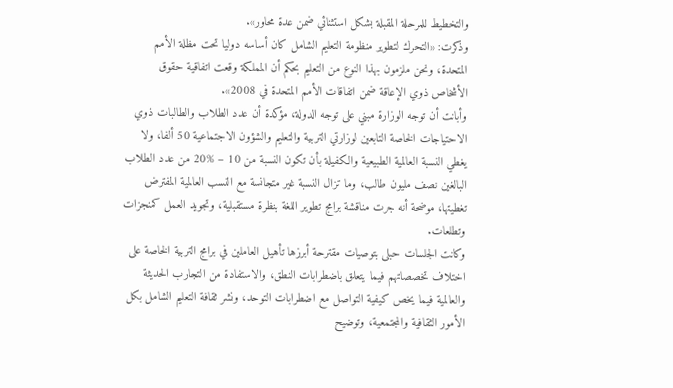والتخطيط للمرحلة المقبلة بشكل استثنائي ضمن عدة محاور».
وذكرت: «التحرك لتطوير منظومة التعليم الشامل كان أساسه دوليا تحت مظلة الأمم المتحدة، ونحن ملزمون بهذا النوع من التعليم بحكم أن المملكة وقعت اتفاقية حقوق الأشخاص ذوي الإعاقة ضمن اتفاقات الأمم المتحدة في 2008».
وأبانت أن توجه الوزارة مبني على توجه الدولة، مؤكدة أن عدد الطلاب والطالبات ذوي الاحتياجات الخاصة التابعين لوزارتي التربية والتعليم والشؤون الاجتماعية 50 ألفا، ولا يغطي النسبة العالمية الطبيعية والكفيلة بأن تكون النسبة من 10 – %20 من عدد الطلاب البالغين نصف مليون طالب، وما تزال النسبة غير متجانسة مع النسب العالمية المفترض تغطيتها، موضحة أنه جرت مناقشة برامج تطوير اللغة بنظرة مستقبلية، وتجويد العمل كمنجزات وتطلعات.
وكانت الجلسات حبلى بتوصيات مقترحة أبرزها تأهيل العاملين في برامج التربية الخاصة على اختلاف تخصصاتهم فيما يتعلق باضطرابات النطق، والاستفادة من التجارب الحديثة والعالمية فيما يخص كيفية التواصل مع اضطرابات التوحد، ونشر ثقافة التعليم الشامل بكل الأمور الثقافية والمجتمعية، وتوضيح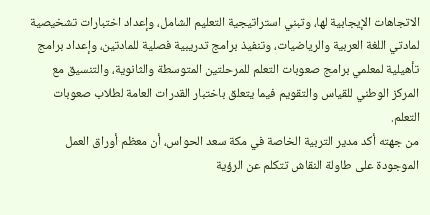الاتجاهات الإيجابية لها، وتبني استراتيجية التعليم الشامل، وإعداد اختبارات تشخيصية لمادتي اللغة العربية والرياضيات، وتنفيذ برامج تدريبية فصلية للمادتين، وإعداد برامج تأهيلية لمعلمي برامج صعوبات التعلم للمرحلتين المتوسطة والثانوية، والتنسيق مع المركز الوطني للقياس والتقويم فيما يتعلق باختبار القدرات العامة لطلاب صعوبات التعلم.
من جهته أكد مدير التربية الخاصة في مكة سعد الحواس، أن معظم أوراق العمل الموجودة على طاولة النقاش تتكلم عن الرؤية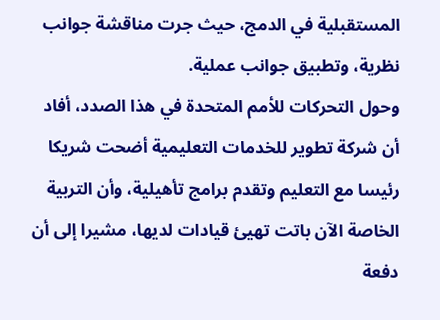المستقبلية في الدمج، حيث جرت مناقشة جوانب نظرية، وتطبيق جوانب عملية.
وحول التحركات للأمم المتحدة في هذا الصدد، أفاد أن شركة تطوير للخدمات التعليمية أضحت شريكا رئيسا مع التعليم وتقدم برامج تأهيلية، وأن التربية الخاصة الآن باتت تهيئ قيادات لديها، مشيرا إلى أن دفعة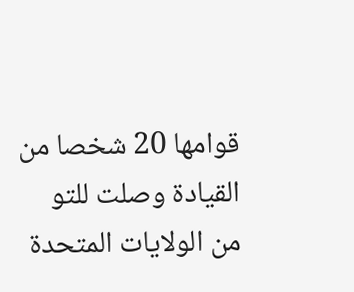قوامها 20 شخصا من القيادة وصلت للتو من الولايات المتحدة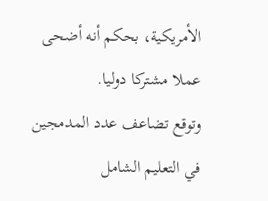الأمريكية، بحكم أنه أضحى عملا مشتركا دوليا.
وتوقع تضاعف عدد المدمجين في التعليم الشامل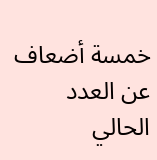خمسة أضعاف عن العدد الحالي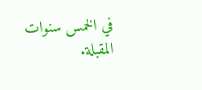في الخمس سنوات المقبلة.